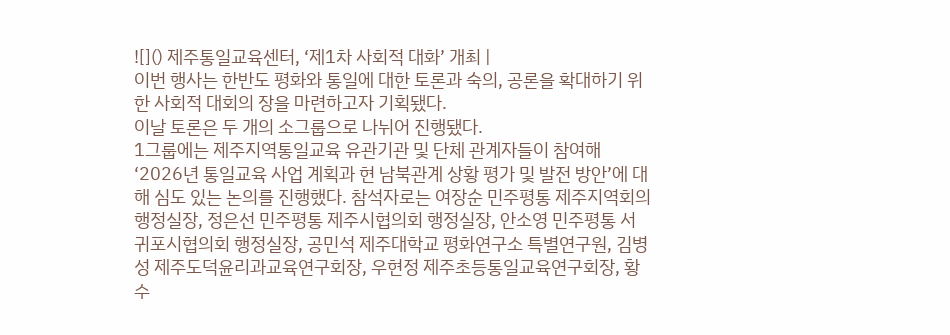![]() 제주통일교육센터, ‘제1차 사회적 대화’ 개최 |
이번 행사는 한반도 평화와 통일에 대한 토론과 숙의, 공론을 확대하기 위한 사회적 대회의 장을 마련하고자 기획됐다.
이날 토론은 두 개의 소그룹으로 나뉘어 진행됐다.
1그룹에는 제주지역통일교육 유관기관 및 단체 관계자들이 참여해 ‘2026년 통일교육 사업 계획과 현 남북관계 상황 평가 및 발전 방안’에 대해 심도 있는 논의를 진행했다. 참석자로는 여장순 민주평통 제주지역회의 행정실장, 정은선 민주평통 제주시협의회 행정실장, 안소영 민주평통 서귀포시협의회 행정실장, 공민석 제주대학교 평화연구소 특별연구원, 김병성 제주도덕윤리과교육연구회장, 우현정 제주초등통일교육연구회장, 황수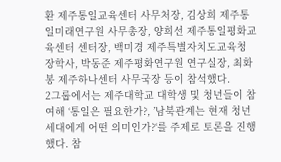환 제주통일교육센터 사무처장, 김상희 제주통일미래연구원 사무총장, 양희선 제주통일평화교육센터 센터장, 백미경 제주특별자치도교육청 장학사, 박동준 제주평화연구원 연구실장, 최화봉 제주하나센터 사무국장 등이 참석했다.
2그룹에서는 제주대학교 대학생 및 청년들이 참여해 ‘통일은 필요한가?, ’남북관계는 현재 청년세대에게 어떤 의미인가?‘를 주제로 토론을 진행했다. 참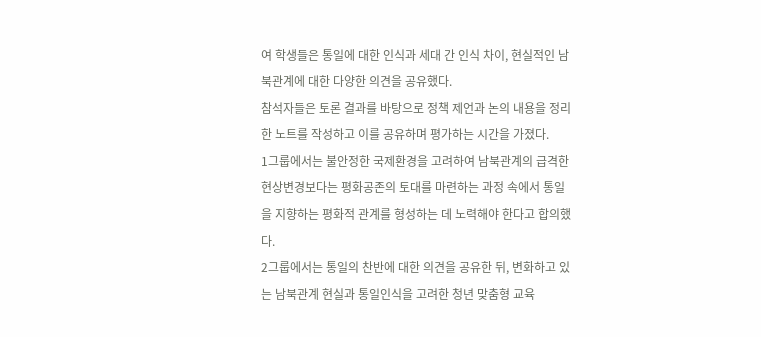여 학생들은 통일에 대한 인식과 세대 간 인식 차이, 현실적인 남북관계에 대한 다양한 의견을 공유했다.
참석자들은 토론 결과를 바탕으로 정책 제언과 논의 내용을 정리한 노트를 작성하고 이를 공유하며 평가하는 시간을 가졌다.
1그룹에서는 불안정한 국제환경을 고려하여 남북관계의 급격한 현상변경보다는 평화공존의 토대를 마련하는 과정 속에서 통일을 지향하는 평화적 관계를 형성하는 데 노력해야 한다고 합의했다.
2그룹에서는 통일의 찬반에 대한 의견을 공유한 뒤, 변화하고 있는 남북관계 현실과 통일인식을 고려한 청년 맞춤형 교육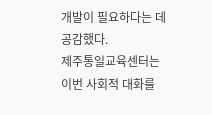개발이 필요하다는 데 공감했다.
제주통일교육센터는 이번 사회적 대화를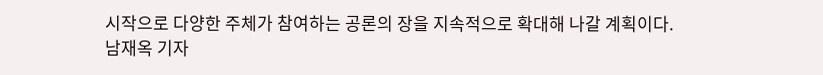시작으로 다양한 주체가 참여하는 공론의 장을 지속적으로 확대해 나갈 계획이다.
남재옥 기자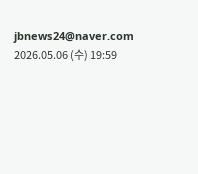jbnews24@naver.com
2026.05.06 (수) 19:59